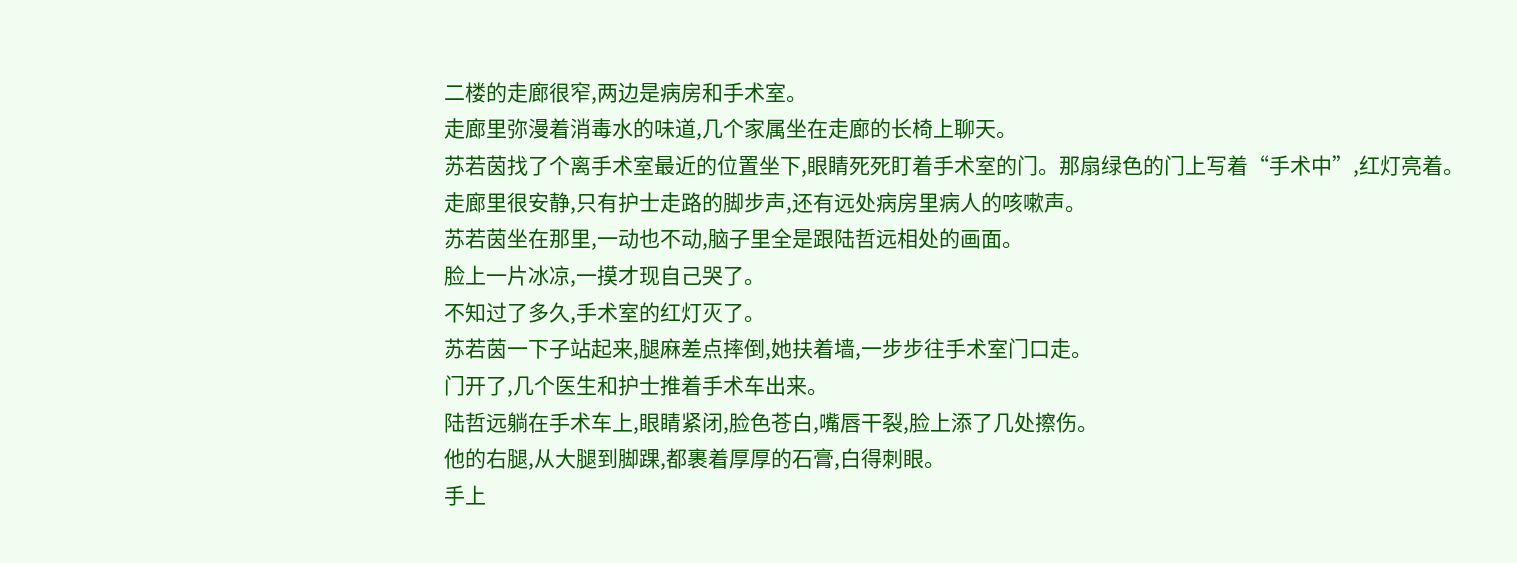二楼的走廊很窄,两边是病房和手术室。
走廊里弥漫着消毒水的味道,几个家属坐在走廊的长椅上聊天。
苏若茵找了个离手术室最近的位置坐下,眼睛死死盯着手术室的门。那扇绿色的门上写着“手术中”,红灯亮着。
走廊里很安静,只有护士走路的脚步声,还有远处病房里病人的咳嗽声。
苏若茵坐在那里,一动也不动,脑子里全是跟陆哲远相处的画面。
脸上一片冰凉,一摸才现自己哭了。
不知过了多久,手术室的红灯灭了。
苏若茵一下子站起来,腿麻差点摔倒,她扶着墙,一步步往手术室门口走。
门开了,几个医生和护士推着手术车出来。
陆哲远躺在手术车上,眼睛紧闭,脸色苍白,嘴唇干裂,脸上添了几处擦伤。
他的右腿,从大腿到脚踝,都裹着厚厚的石膏,白得刺眼。
手上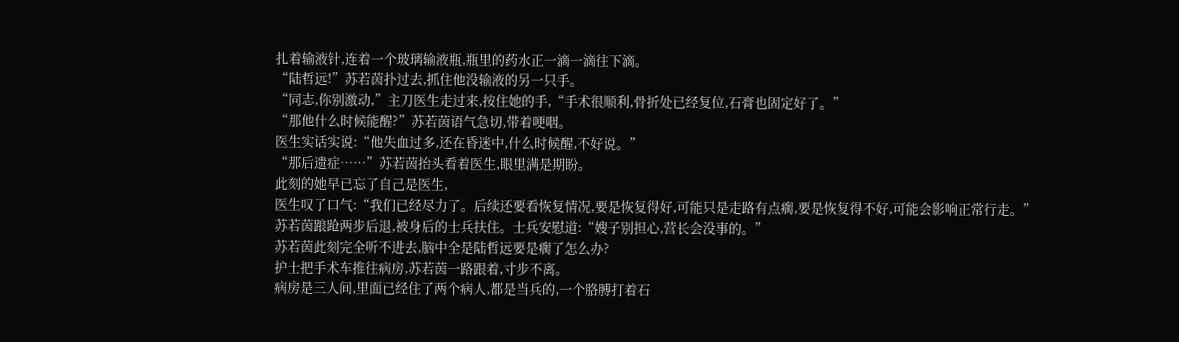扎着输液针,连着一个玻璃输液瓶,瓶里的药水正一滴一滴往下滴。
“陆哲远!”苏若茵扑过去,抓住他没输液的另一只手。
“同志,你别激动,”主刀医生走过来,按住她的手,“手术很顺利,骨折处已经复位,石膏也固定好了。”
“那他什么时候能醒?”苏若茵语气急切,带着哽咽。
医生实话实说:“他失血过多,还在昏迷中,什么时候醒,不好说。”
“那后遗症……”苏若茵抬头看着医生,眼里满是期盼。
此刻的她早已忘了自己是医生,
医生叹了口气:“我们已经尽力了。后续还要看恢复情况,要是恢复得好,可能只是走路有点瘸,要是恢复得不好,可能会影响正常行走。”
苏若茵踉跄两步后退,被身后的士兵扶住。士兵安慰道:“嫂子别担心,营长会没事的。”
苏若茵此刻完全听不进去,脑中全是陆哲远要是瘸了怎么办?
护士把手术车推往病房,苏若茵一路跟着,寸步不离。
病房是三人间,里面已经住了两个病人,都是当兵的,一个胳膊打着石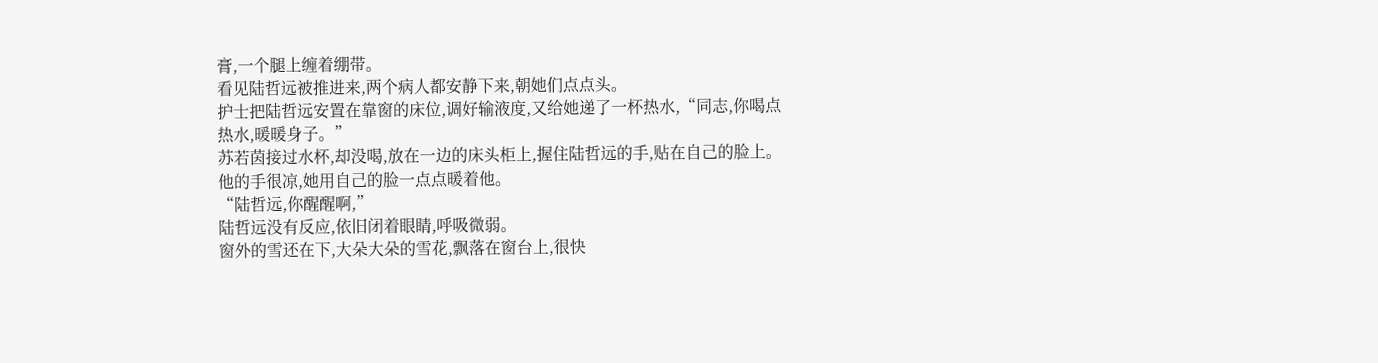膏,一个腿上缠着绷带。
看见陆哲远被推进来,两个病人都安静下来,朝她们点点头。
护士把陆哲远安置在靠窗的床位,调好输液度,又给她递了一杯热水,“同志,你喝点热水,暖暖身子。”
苏若茵接过水杯,却没喝,放在一边的床头柜上,握住陆哲远的手,贴在自己的脸上。
他的手很凉,她用自己的脸一点点暖着他。
“陆哲远,你醒醒啊,”
陆哲远没有反应,依旧闭着眼睛,呼吸微弱。
窗外的雪还在下,大朵大朵的雪花,飘落在窗台上,很快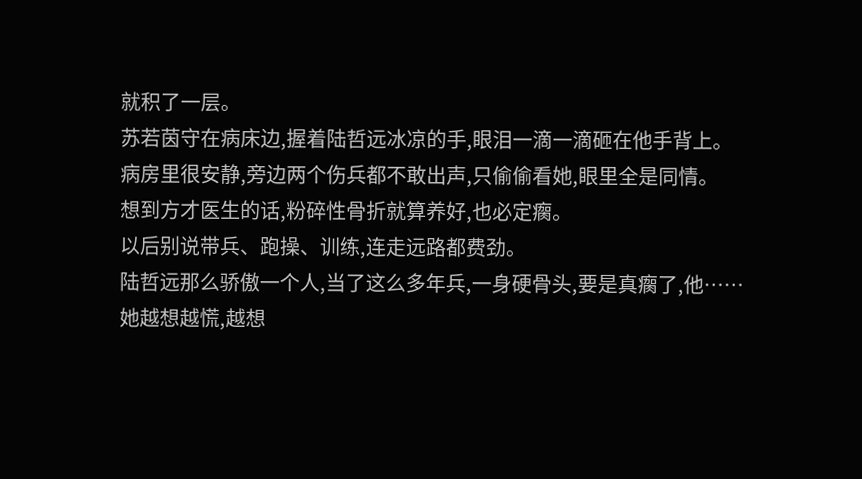就积了一层。
苏若茵守在病床边,握着陆哲远冰凉的手,眼泪一滴一滴砸在他手背上。
病房里很安静,旁边两个伤兵都不敢出声,只偷偷看她,眼里全是同情。
想到方才医生的话,粉碎性骨折就算养好,也必定瘸。
以后别说带兵、跑操、训练,连走远路都费劲。
陆哲远那么骄傲一个人,当了这么多年兵,一身硬骨头,要是真瘸了,他……
她越想越慌,越想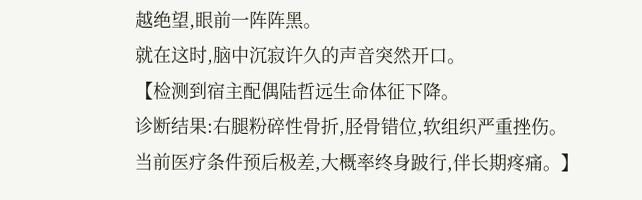越绝望,眼前一阵阵黑。
就在这时,脑中沉寂许久的声音突然开口。
【检测到宿主配偶陆哲远生命体征下降。
诊断结果:右腿粉碎性骨折,胫骨错位,软组织严重挫伤。
当前医疗条件预后极差,大概率终身跛行,伴长期疼痛。】